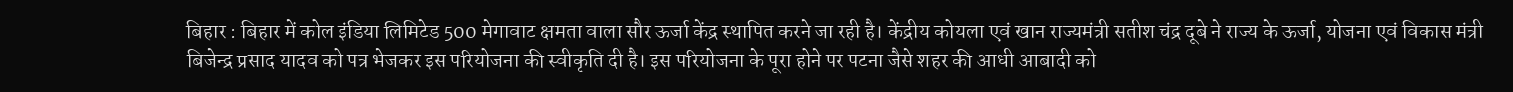बिहार : बिहार में कोल इंडिया लिमिटेड 500 मेगावाट क्षमता वाला सौर ऊर्जा केंद्र स्थापित करने जा रही है। केंद्रीय कोयला एवं खान राज्यमंत्री सतीश चंद्र दूबे ने राज्य के ऊर्जा, योजना एवं विकास मंत्री बिजेन्द्र प्रसाद यादव को पत्र भेजकर इस परियोजना की स्वीकृति दी है। इस परियोजना के पूरा होने पर पटना जैसे शहर की आधी आबादी को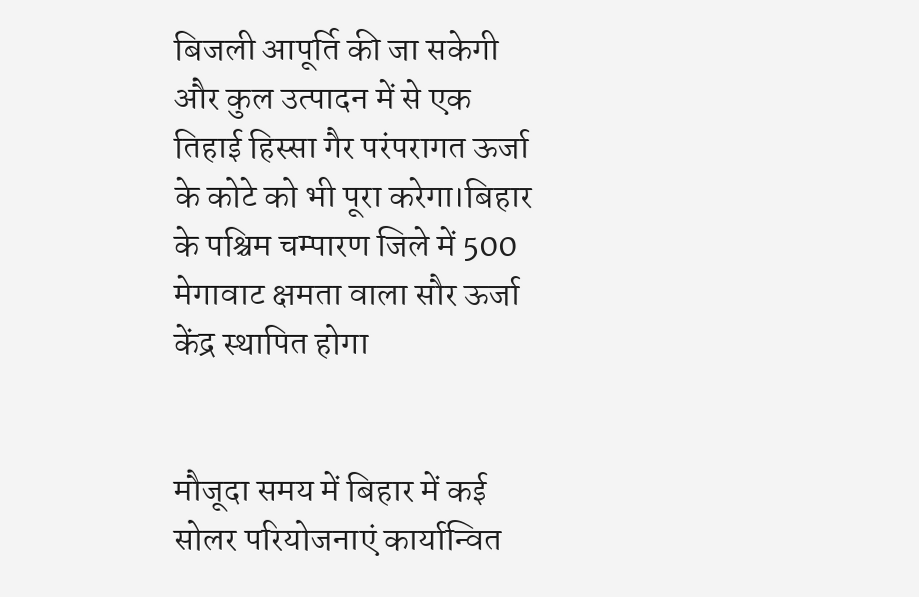बिजली आपूर्ति की जा सकेगी और कुल उत्पादन में से एक तिहाई हिस्सा गैर परंपरागत ऊर्जा के कोटे को भी पूरा करेगा।बिहार के पश्चिम चम्पारण जिले में 500 मेगावाट क्षमता वाला सौर ऊर्जा केंद्र स्थापित होगा


मौजूदा समय में बिहार में कई सोलर परियोजनाएं कार्यान्वित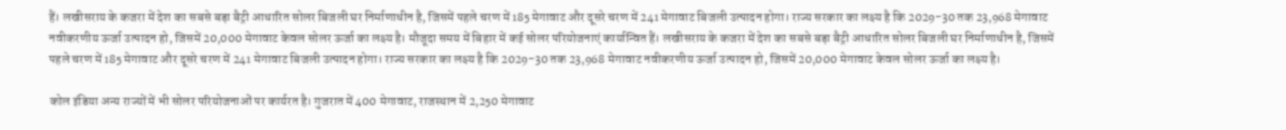हैं। लखीसराय के कजरा में देश का सबसे बड़ा बैट्री आधारित सोलर बिजली घर निर्माणाधीन है, जिसमें पहले चरण में 185 मेगावाट और दूसरे चरण में 241 मेगावाट बिजली उत्पादन होगा। राज्य सरकार का लक्ष्य है कि 2029-30 तक 23,968 मेगावाट नवीकरणीय ऊर्जा उत्पादन हो, जिसमें 20,000 मेगावाट केवल सोलर ऊर्जा का लक्ष्य है। मौजूदा समय में बिहार में कई सोलर परियोजनाएं कार्यान्वित हैं। लखीसराय के कजरा में देश का सबसे बड़ा बैट्री आधारित सोलर बिजली घर निर्माणाधीन है, जिसमें पहले चरण में 185 मेगावाट और दूसरे चरण में 241 मेगावाट बिजली उत्पादन होगा। राज्य सरकार का लक्ष्य है कि 2029-30 तक 23,968 मेगावाट नवीकरणीय ऊर्जा उत्पादन हो, जिसमें 20,000 मेगावाट केवल सोलर ऊर्जा का लक्ष्य है।

कोल इंडिया अन्य राज्यों में भी सोलर परियोजनाओं पर कार्यरत है। गुजरात में 400 मेगावाट, राजस्थान में 2,250 मेगावाट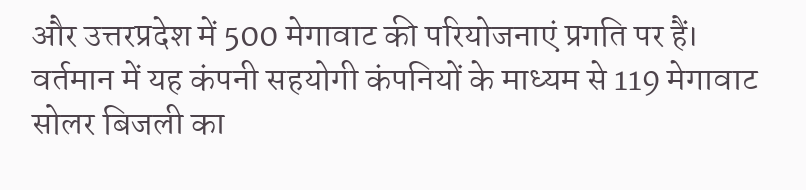और उत्तरप्रदेश में 500 मेगावाट की परियोजनाएं प्रगति पर हैं। वर्तमान में यह कंपनी सहयोगी कंपनियों के माध्यम से 119 मेगावाट सोलर बिजली का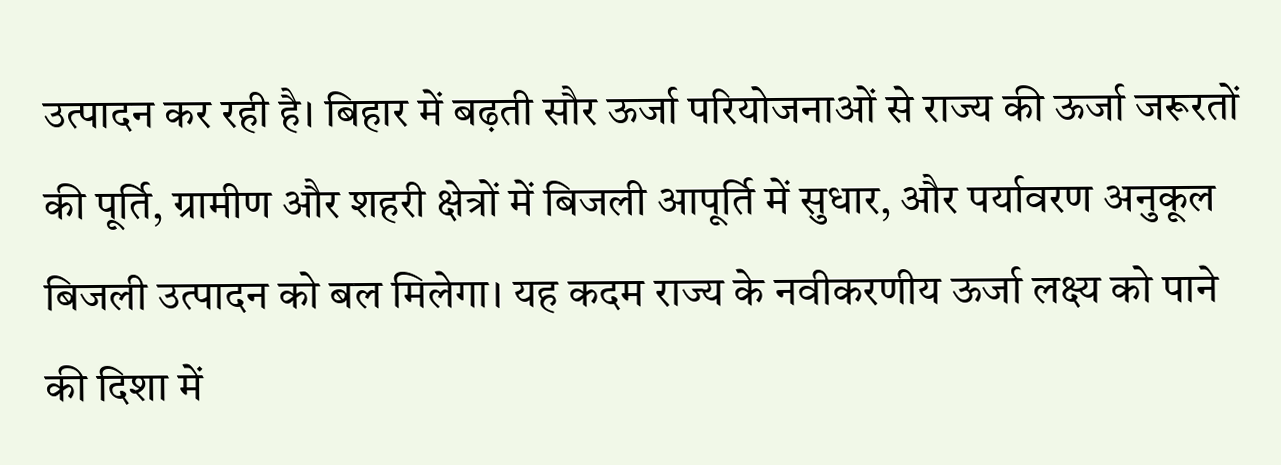उत्पादन कर रही है। बिहार में बढ़ती सौर ऊर्जा परियोजनाओं से राज्य की ऊर्जा जरूरतों की पूर्ति, ग्रामीण और शहरी क्षेत्रों में बिजली आपूर्ति में सुधार, और पर्यावरण अनुकूल बिजली उत्पादन को बल मिलेगा। यह कदम राज्य के नवीकरणीय ऊर्जा लक्ष्य को पाने की दिशा में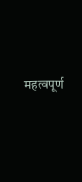महत्वपूर्ण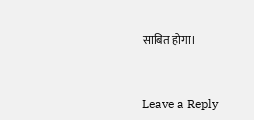साबित होगा।



Leave a Reply